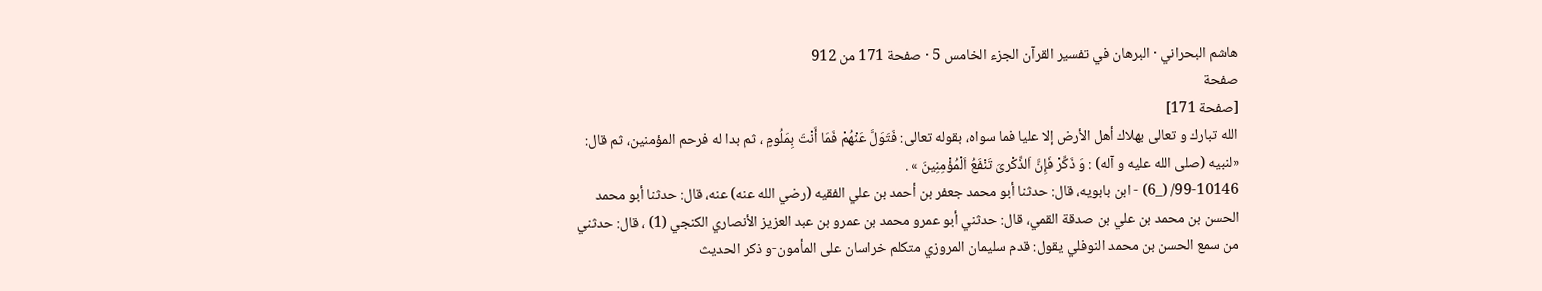هاشم البحراني · البرهان في تفسير القرآن الجزء الخامس 5 · صفحة 171 من 912
صفحة
[صفحة 171]
الله تبارك و تعالى بهلاك أهل الأرض إلا عليا فما سواه، بقوله تعالى: فَتَوَلَّ عَنْهُمْ فَمَا أَنْتَ بِمَلُومٍ ، ثم بدا له فرحم المؤمنين، ثم قال: «لنبيه (صلى الله عليه و آله) : وَ ذَكِّرْ فَإِنَّ اَلذِّكْرىَ تَنْفَعُ اَلْمُؤْمِنِينَ » .
99-10146/ (_6) - ابن بابويه، قال: حدثنا أبو محمد جعفر بن أحمد بن علي الفقيه (رضي الله عنه) عنه، قال: حدثنا أبو محمد الحسن بن محمد بن علي بن صدقة القمي، قال: حدثني أبو عمرو محمد بن عمرو بن عبد العزيز الأنصاري الكنجي (1) ، قال: حدثني من سمع الحسن بن محمد النوفلي يقول: قدم سليمان المروزي متكلم خراسان على المأمون-و ذكر الحديث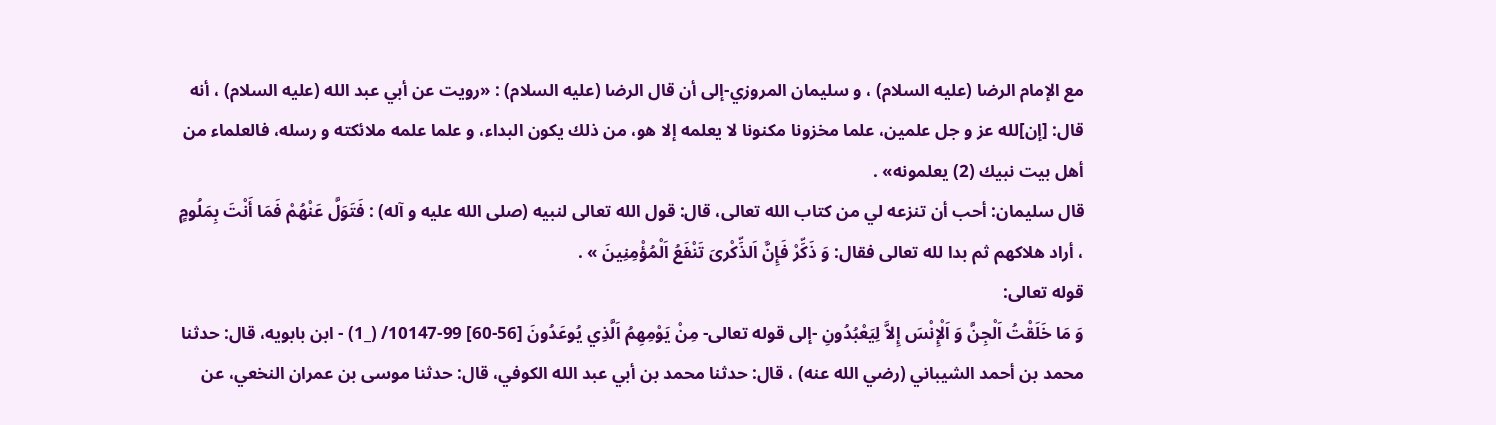مع الإمام الرضا (عليه السلام) ، و سليمان المروزي-إلى أن قال الرضا (عليه السلام) : «رويت عن أبي عبد الله (عليه السلام) ، أنه قال: [إن]لله عز و جل علمين، علما مخزونا مكنونا لا يعلمه إلا هو، من ذلك يكون البداء، و علما علمه ملائكته و رسله، فالعلماء من أهل بيت نبيك (2) يعلمونه» .
قال سليمان: أحب أن تنزعه لي من كتاب الله تعالى، قال: قول الله تعالى لنبيه (صلى الله عليه و آله) : فَتَوَلَّ عَنْهُمْ فَمَا أَنْتَ بِمَلُومٍ ، أراد هلاكهم ثم بدا لله تعالى فقال: وَ ذَكِّرْ فَإِنَّ اَلذِّكْرىَ تَنْفَعُ اَلْمُؤْمِنِينَ » .
قوله تعالى:
وَ مَا خَلَقْتُ اَلْجِنَّ وَ اَلْإِنْسَ إِلاَّ لِيَعْبُدُونِ -إلى قوله تعالى- مِنْ يَوْمِهِمُ اَلَّذِي يُوعَدُونَ [56-60] 99-10147/ (_1) - ابن بابويه، قال: حدثنا محمد بن أحمد الشيباني (رضي الله عنه) ، قال: حدثنا محمد بن أبي عبد الله الكوفي، قال: حدثنا موسى بن عمران النخعي، عن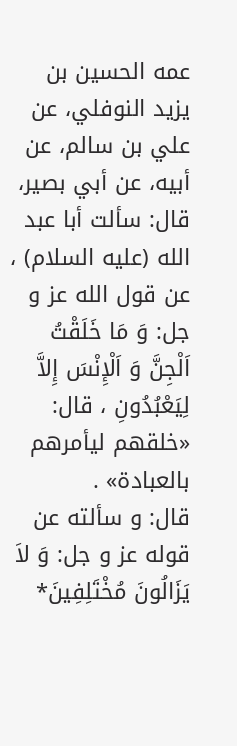عمه الحسين بن يزيد النوفلي، عن علي بن سالم، عن أبيه، عن أبي بصير، قال: سألت أبا عبد الله (عليه السلام) ، عن قول الله عز و جل: وَ مَا خَلَقْتُ اَلْجِنَّ وَ اَلْإِنْسَ إِلاَّ لِيَعْبُدُونِ ، قال: «خلقهم ليأمرهم بالعبادة» .
قال: و سألته عن قوله عز و جل: وَ لاَ يَزَالُونَ مُخْتَلِفِينَ*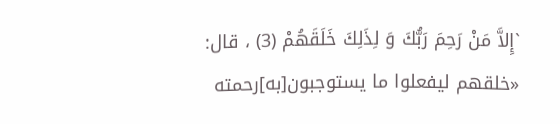`إِلاَّ مَنْ رَحِمَ رَبُّكَ وَ لِذَلِكَ خَلَقَهُمْ (3) ، قال:
«خلقهم ليفعلوا ما يستوجبون[به]رحمته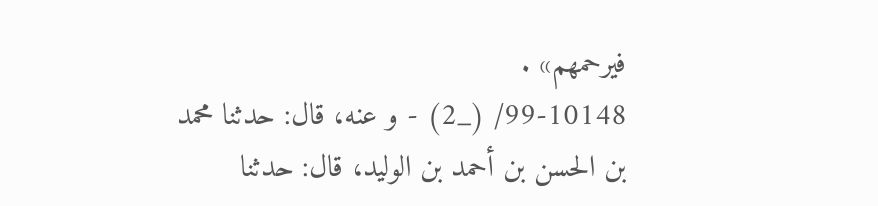فيرحمهم» .
99-10148/ (_2) - و عنه، قال: حدثنا محمد بن الحسن بن أحمد بن الوليد، قال: حدثنا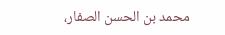محمد بن الحسن الصفار،